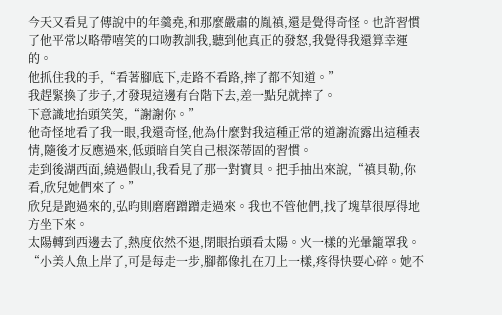今天又看見了傳說中的年羹堯,和那麼嚴肅的胤禛,還是覺得奇怪。也許習慣了他平常以略帶嘻笑的口吻教訓我,聽到他真正的發怒,我覺得我還算幸運的。
他抓住我的手,“看著腳底下,走路不看路,摔了都不知道。”
我趕緊換了步子,才發現這邊有台階下去,差一點兒就摔了。
下意識地抬頭笑笑,“謝謝你。”
他奇怪地看了我一眼,我還奇怪,他為什麼對我這種正常的道謝流露出這種表情,隨後才反應過來,低頭暗自笑自己根深蒂固的習慣。
走到後湖西面,繞過假山,我看見了那一對寶貝。把手抽出來說,“禛貝勒,你看,欣兒她們來了。”
欣兒是跑過來的,弘昀則磨磨蹭蹭走過來。我也不管他們,找了塊草很厚得地方坐下來。
太陽轉到西邊去了,熱度依然不退,閉眼抬頭看太陽。火一樣的光暈籠罩我。
“小美人魚上岸了,可是每走一步,腳都像扎在刀上一樣,疼得快要心碎。她不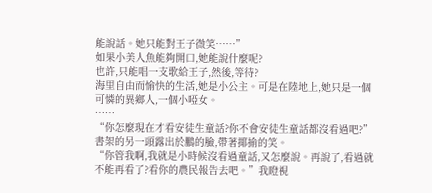能說話。她只能對王子微笑……”
如果小美人魚能夠開口,她能說什麼呢?
也許,只能唱一支歌給王子,然後,等待?
海里自由而愉快的生活,她是小公主。可是在陸地上,她只是一個可憐的異鄉人,一個小啞女。
……
“你怎麼現在才看安徒生童話?你不會安徒生童話都沒看過吧?”書架的另一頭露出於鵬的臉,帶著揶揄的笑。
“你管我啊,我就是小時候沒看過童話,又怎麼說。再說了,看過就不能再看了?看你的農民報告去吧。”我瞪視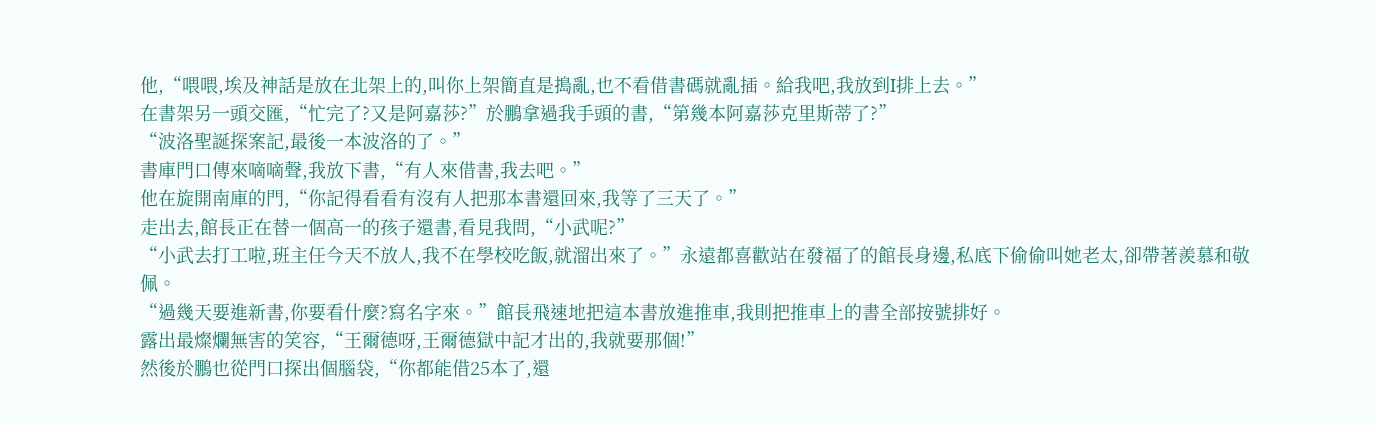他,“喂喂,埃及神話是放在北架上的,叫你上架簡直是搗亂,也不看借書碼就亂插。給我吧,我放到I排上去。”
在書架另一頭交匯,“忙完了?又是阿嘉莎?”於鵬拿過我手頭的書,“第幾本阿嘉莎克里斯蒂了?”
“波洛聖誕探案記,最後一本波洛的了。”
書庫門口傳來嘀嘀聲,我放下書,“有人來借書,我去吧。”
他在旋開南庫的門,“你記得看看有沒有人把那本書還回來,我等了三天了。”
走出去,館長正在替一個高一的孩子還書,看見我問,“小武呢?”
“小武去打工啦,班主任今天不放人,我不在學校吃飯,就溜出來了。”永遠都喜歡站在發福了的館長身邊,私底下偷偷叫她老太,卻帶著羨慕和敬佩。
“過幾天要進新書,你要看什麼?寫名字來。”館長飛速地把這本書放進推車,我則把推車上的書全部按號排好。
露出最燦爛無害的笑容,“王爾德呀,王爾德獄中記才出的,我就要那個!”
然後於鵬也從門口探出個腦袋,“你都能借25本了,還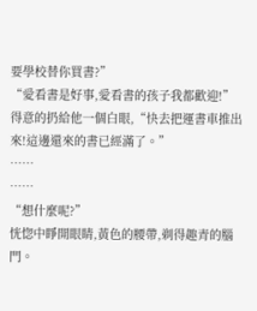要學校替你買書?”
“愛看書是好事,愛看書的孩子我都歡迎!”
得意的扔給他一個白眼,“快去把運書車推出來!這邊還來的書已經滿了。”
……
……
“想什麼呢?”
恍惚中睜開眼睛,黃色的腰帶,剃得趣青的腦門。